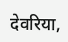देवरिया,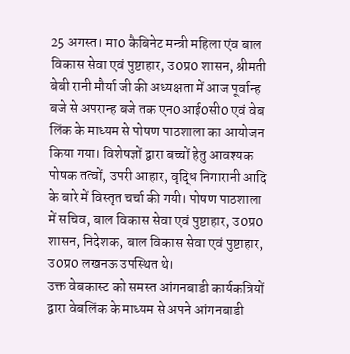25 अगस्त। मा0 कैबिनेट मन्त्री महिला एंव बाल विकास सेवा एवं पुष्टाहार, उ0प्र0 शासन, श्रीमती बेबी रानी मौर्या जी की अध्यक्षता में आज पूर्वान्ह बजे से अपरान्ह बजे तक एन0आई0सी0 एवं वेब लिंक के माध्यम से पोषण पाठशाला का आयोजन किया गया। विशेषज्ञों द्वारा बच्चों हेतु आवश्यक पोषक तत्वों, उपरी आहार, वृद्धि निगारानी आदि के बारे में विस्तृत चर्चा की गयी। पोषण पाठशाला में सचिव, बाल विकास सेवा एवं पुष्टाहार, उ0प्र0 शासन, निदेशक, बाल विकास सेवा एवं पुष्टाहार, उ0प्र0 लखनऊ उपस्थित थे।
उक्त वेबकास्ट को समस्त आंगनबाडी कार्यकत्रियों द्वारा वेबलिंक के माध्यम से अपने आंगनबाडी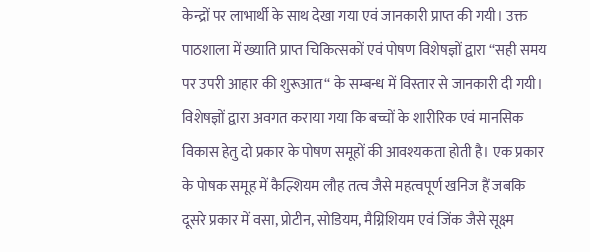केन्द्रों पर लाभार्थी के साथ देखा गया एवं जानकारी प्राप्त की गयी। उक्त पाठशाला में ख्याति प्राप्त चिकित्सकों एवं पोषण विशेषज्ञों द्वारा ‘‘सही समय पर उपरी आहार की शुरूआत‘‘ के सम्बन्ध में विस्तार से जानकारी दी गयी। विशेषज्ञों द्वारा अवगत कराया गया कि बच्चों के शारीरिक एवं मानसिक विकास हेतु दो प्रकार के पोषण समूहों की आवश्यकता होती है। एक प्रकार के पोषक समूह में कैल्शियम लौह तत्व जैसे महत्वपूर्ण खनिज हैं जबकि दूसरे प्रकार में वसा, प्रोटीन, सोडियम, मैग्निशियम एवं जिंक जैसे सूक्ष्म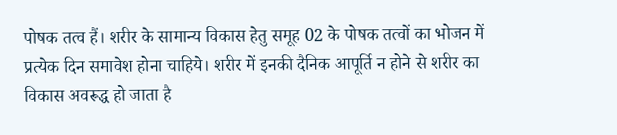पोषक तत्व हैं। शरीर के सामान्य विकास हेतु समूह 02 के पोषक तत्वों का भोजन में प्रत्येक दिन समावेश होना चाहिये। शरीर में इनकी दैनिक आपूर्ति न होने से शरीर का विकास अवरूद्ध हो जाता है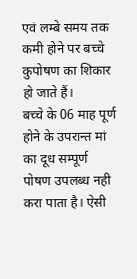एवं लम्बे समय तक कमी होने पर बच्चे कुपोषण का शिकार हो जाते हैं।
बच्चे के 06 माह पूर्ण होने के उपरान्त मां का दूध सम्पूर्ण पोषण उपलब्ध नही करा पाता है। ऐसी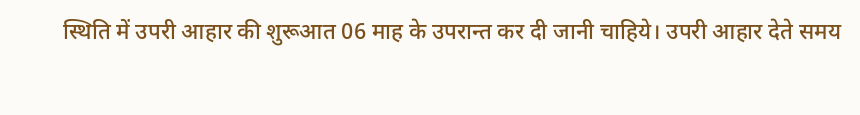स्थिति में उपरी आहार की शुरूआत 06 माह के उपरान्त कर दी जानी चाहिये। उपरी आहार देते समय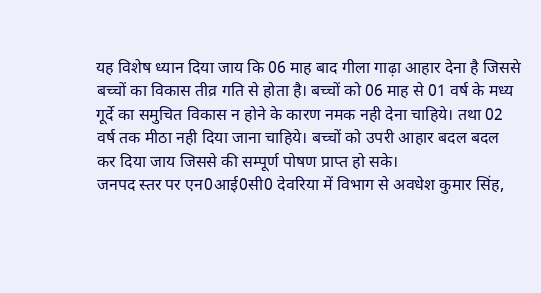यह विशेष ध्यान दिया जाय कि 06 माह बाद गीला गाढ़ा आहार देना है जिससे बच्चों का विकास तीव्र गति से होता है। बच्चों को 06 माह से 01 वर्ष के मध्य गूर्दे का समुचित विकास न होने के कारण नमक नही देना चाहिये। तथा 02 वर्ष तक मीठा नही दिया जाना चाहिये। बच्चों को उपरी आहार बदल बदल कर दिया जाय जिससे की सम्पूर्ण पोषण प्राप्त हो सके।
जनपद स्तर पर एन0आई0सी0 देवरिया में विभाग से अवधेश कुमार सिंह,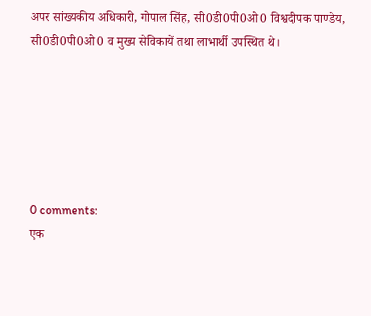अपर सांख्यकीय अधिकारी, गोपाल सिंह, सी0डी0पी0ओ0 विश्वदीपक पाण्डेय, सी0डी0पी0ओ0 व मुख्य सेविकायें तथा लाभार्थी उपस्थित थे।






0 comments:
एक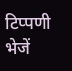टिप्पणी भेजें